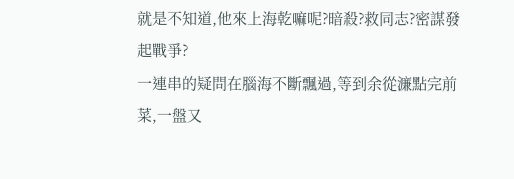就是不知道,他來上海乾嘛呢?暗殺?救同志?密謀發起戰爭?
一連串的疑問在腦海不斷飄過,等到余從濂點完前菜,一盤又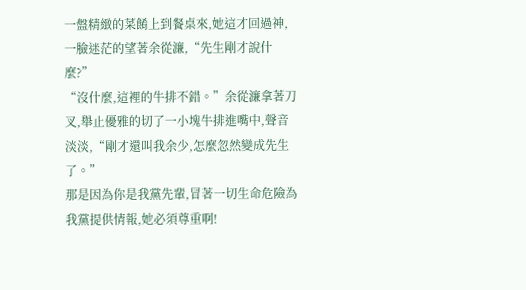一盤精緻的菜餚上到餐桌來,她這才回過神,一臉迷茫的望著余從濂,“先生剛才說什麼?”
“沒什麼,這裡的牛排不錯。”余從濂拿著刀叉,舉止優雅的切了一小塊牛排進嘴中,聲音淡淡,“剛才還叫我余少,怎麼忽然變成先生了。”
那是因為你是我黨先輩,冒著一切生命危險為我黨提供情報,她必須尊重啊!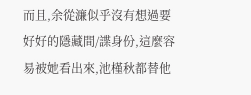而且,余從濂似乎沒有想過要好好的隱藏間/諜身份,這麼容易被她看出來,池槿秋都替他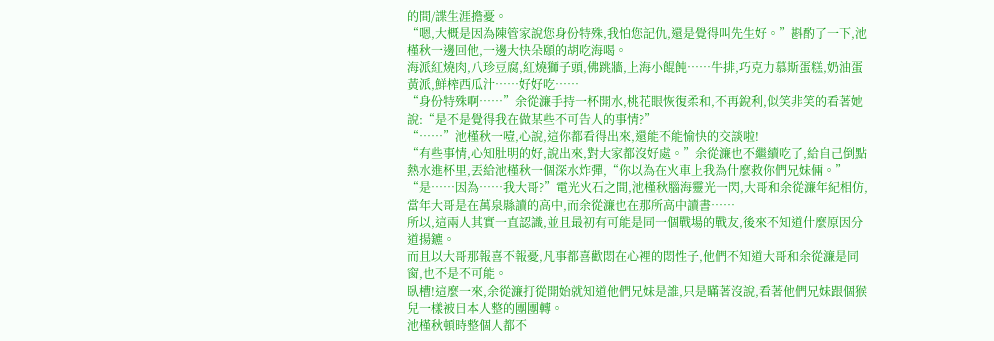的間/諜生涯擔憂。
“嗯,大概是因為陳管家說您身份特殊,我怕您記仇,還是覺得叫先生好。”斟酌了一下,池槿秋一邊回他,一邊大快朵頤的胡吃海喝。
海派紅燒肉,八珍豆腐,紅燒獅子頭,佛跳牆,上海小餛飩……牛排,巧克力慕斯蛋糕,奶油蛋黃派,鮮榨西瓜汁……好好吃……
“身份特殊啊……”余從濂手持一杯開水,桃花眼恢復柔和,不再銳利,似笑非笑的看著她說:“是不是覺得我在做某些不可告人的事情?”
“……”池槿秋一噎,心說,這你都看得出來,還能不能愉快的交談啦!
“有些事情,心知肚明的好,說出來,對大家都沒好處。”余從濂也不繼續吃了,給自己倒點熱水進杯里,丟給池槿秋一個深水炸彈,“你以為在火車上我為什麼救你們兄妹倆。”
“是……因為……我大哥?”電光火石之間,池槿秋腦海靈光一閃,大哥和余從濂年紀相仿,當年大哥是在萬泉縣讀的高中,而余從濂也在那所高中讀書……
所以,這兩人其實一直認識,並且最初有可能是同一個戰場的戰友,後來不知道什麼原因分道揚鑣。
而且以大哥那報喜不報憂,凡事都喜歡悶在心裡的悶性子,他們不知道大哥和余從濂是同窗,也不是不可能。
臥槽!這麼一來,余從濂打從開始就知道他們兄妹是誰,只是瞞著沒說,看著他們兄妹跟個猴兒一樣被日本人整的團團轉。
池槿秋頓時整個人都不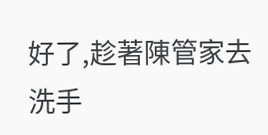好了,趁著陳管家去洗手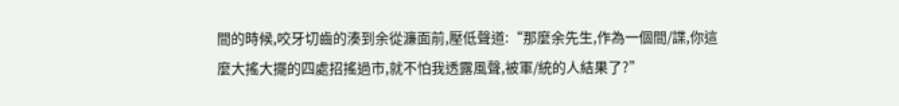間的時候,咬牙切齒的湊到余從濂面前,壓低聲道:“那麼余先生,作為一個間/諜,你這麼大搖大擺的四處招搖過市,就不怕我透露風聲,被軍/統的人結果了?”